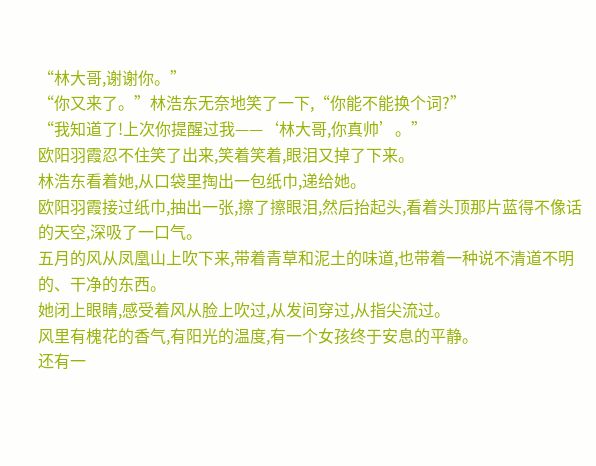“林大哥,谢谢你。”
“你又来了。”林浩东无奈地笑了一下,“你能不能换个词?”
“我知道了!上次你提醒过我——‘林大哥,你真帅’。”
欧阳羽霞忍不住笑了出来,笑着笑着,眼泪又掉了下来。
林浩东看着她,从口袋里掏出一包纸巾,递给她。
欧阳羽霞接过纸巾,抽出一张,擦了擦眼泪,然后抬起头,看着头顶那片蓝得不像话的天空,深吸了一口气。
五月的风从凤凰山上吹下来,带着青草和泥土的味道,也带着一种说不清道不明的、干净的东西。
她闭上眼睛,感受着风从脸上吹过,从发间穿过,从指尖流过。
风里有槐花的香气,有阳光的温度,有一个女孩终于安息的平静。
还有一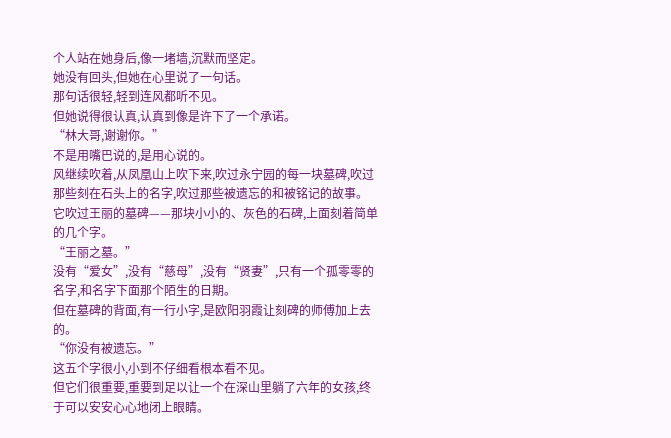个人站在她身后,像一堵墙,沉默而坚定。
她没有回头,但她在心里说了一句话。
那句话很轻,轻到连风都听不见。
但她说得很认真,认真到像是许下了一个承诺。
“林大哥,谢谢你。”
不是用嘴巴说的,是用心说的。
风继续吹着,从凤凰山上吹下来,吹过永宁园的每一块墓碑,吹过那些刻在石头上的名字,吹过那些被遗忘的和被铭记的故事。
它吹过王丽的墓碑——那块小小的、灰色的石碑,上面刻着简单的几个字。
“王丽之墓。”
没有“爱女”,没有“慈母”,没有“贤妻”,只有一个孤零零的名字,和名字下面那个陌生的日期。
但在墓碑的背面,有一行小字,是欧阳羽霞让刻碑的师傅加上去的。
“你没有被遗忘。”
这五个字很小,小到不仔细看根本看不见。
但它们很重要,重要到足以让一个在深山里躺了六年的女孩,终于可以安安心心地闭上眼睛。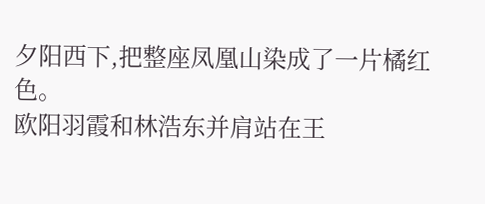夕阳西下,把整座凤凰山染成了一片橘红色。
欧阳羽霞和林浩东并肩站在王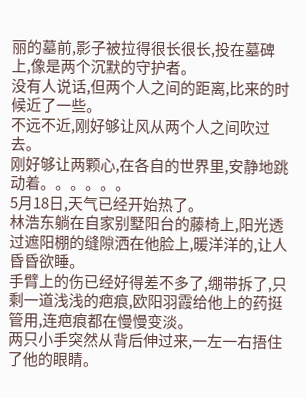丽的墓前,影子被拉得很长很长,投在墓碑上,像是两个沉默的守护者。
没有人说话,但两个人之间的距离,比来的时候近了一些。
不远不近,刚好够让风从两个人之间吹过去。
刚好够让两颗心,在各自的世界里,安静地跳动着。。。。。。
5月18日,天气已经开始热了。
林浩东躺在自家别墅阳台的藤椅上,阳光透过遮阳棚的缝隙洒在他脸上,暖洋洋的,让人昏昏欲睡。
手臂上的伤已经好得差不多了,绷带拆了,只剩一道浅浅的疤痕,欧阳羽霞给他上的药挺管用,连疤痕都在慢慢变淡。
两只小手突然从背后伸过来,一左一右捂住了他的眼睛。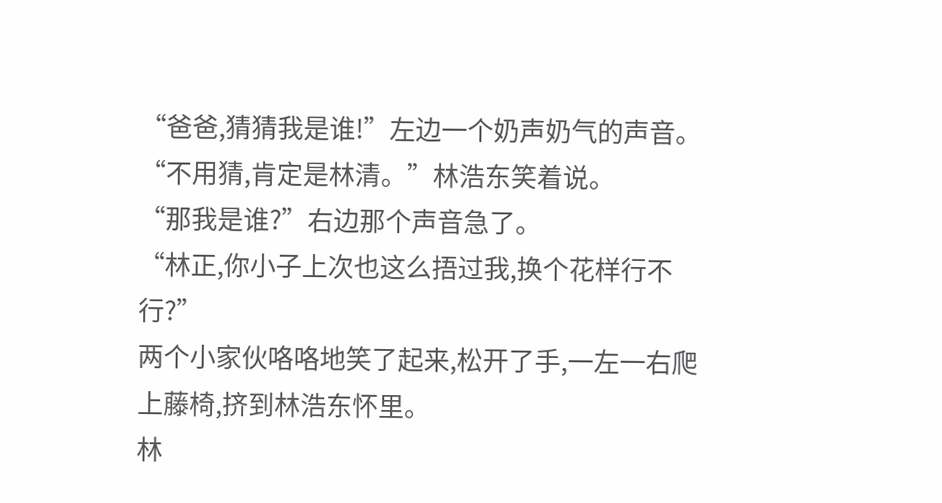“爸爸,猜猜我是谁!”左边一个奶声奶气的声音。
“不用猜,肯定是林清。”林浩东笑着说。
“那我是谁?”右边那个声音急了。
“林正,你小子上次也这么捂过我,换个花样行不行?”
两个小家伙咯咯地笑了起来,松开了手,一左一右爬上藤椅,挤到林浩东怀里。
林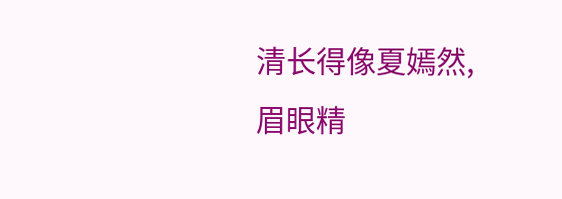清长得像夏嫣然,眉眼精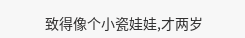致得像个小瓷娃娃,才两岁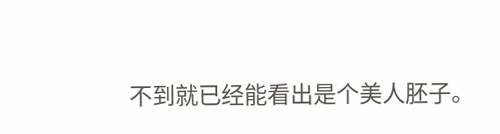不到就已经能看出是个美人胚子。